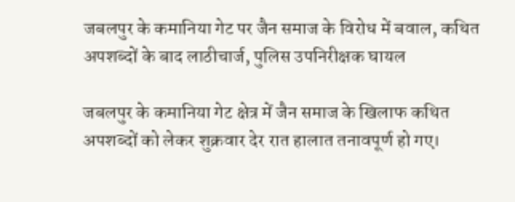जबलपुर के कमानिया गेट पर जैन समाज के विरोध में बवाल, कथित अपशब्दों के बाद लाठीचार्ज, पुलिस उपनिरीक्षक घायल

जबलपुर के कमानिया गेट क्षेत्र में जैन समाज के खिलाफ कथित अपशब्दों को लेकर शुक्रवार देर रात हालात तनावपूर्ण हो गए।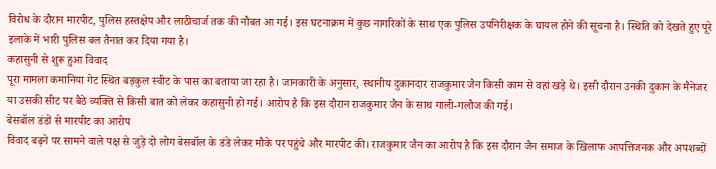विरोध के दौरान मारपीट, पुलिस हस्तक्षेप और लाठीचार्ज तक की नौबत आ गई। इस घटनाक्रम में कुछ नागरिकों के साथ एक पुलिस उपनिरीक्षक के घायल होने की सूचना है। स्थिति को देखते हुए पूरे इलाके में भारी पुलिस बल तैनात कर दिया गया है।
कहासुनी से शुरू हुआ विवाद
पूरा मामला कमानिया गेट स्थित बड़कुल स्वीट के पास का बताया जा रहा है। जानकारी के अनुसार, स्थानीय दुकानदार राजकुमार जैन किसी काम से वहां खड़े थे। इसी दौरान उनकी दुकान के मैनेजर या उसकी सीट पर बैठे व्यक्ति से किसी बात को लेकर कहासुनी हो गई। आरोप है कि इस दौरान राजकुमार जैन के साथ गाली-गलौज की गई।
बेसबॉल डंडों से मारपीट का आरोप
विवाद बढ़ने पर सामने वाले पक्ष से जुड़े दो लोग बेसबॉल के डंडे लेकर मौके पर पहुंचे और मारपीट की। राजकुमार जैन का आरोप है कि इस दौरान जैन समाज के खिलाफ आपत्तिजनक और अपशब्दों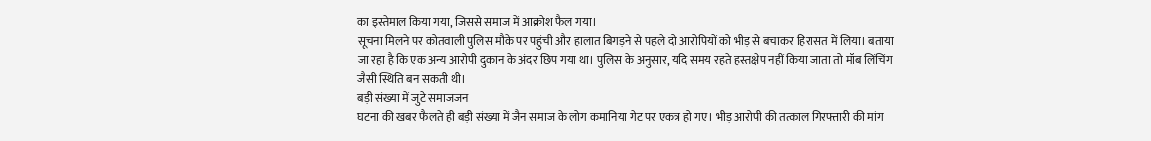का इस्तेमाल किया गया, जिससे समाज में आक्रोश फैल गया।
सूचना मिलने पर कोतवाली पुलिस मौके पर पहुंची और हालात बिगड़ने से पहले दो आरोपियों को भीड़ से बचाकर हिरासत में लिया। बताया जा रहा है कि एक अन्य आरोपी दुकान के अंदर छिप गया था। पुलिस के अनुसार, यदि समय रहते हस्तक्षेप नहीं किया जाता तो मॉब लिंचिंग जैसी स्थिति बन सकती थी।
बड़ी संख्या में जुटे समाजजन
घटना की खबर फैलते ही बड़ी संख्या में जैन समाज के लोग कमानिया गेट पर एकत्र हो गए। भीड़ आरोपी की तत्काल गिरफ्तारी की मांग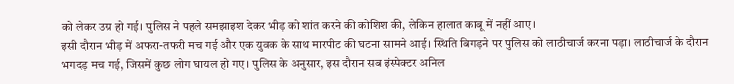को लेकर उग्र हो गई। पुलिस ने पहले समझाइश देकर भीड़ को शांत करने की कोशिश की, लेकिन हालात काबू में नहीं आए।
इसी दौरान भीड़ में अफरा-तफरी मच गई और एक युवक के साथ मारपीट की घटना सामने आई। स्थिति बिगड़ने पर पुलिस को लाठीचार्ज करना पड़ा। लाठीचार्ज के दौरान भगदड़ मच गई, जिसमें कुछ लोग घायल हो गए। पुलिस के अनुसार, इस दौरान सब इंस्पेक्टर अनिल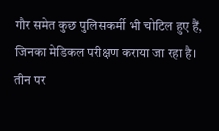गौर समेत कुछ पुलिसकर्मी भी चोटिल हुए हैं, जिनका मेडिकल परीक्षण कराया जा रहा है।
तीन पर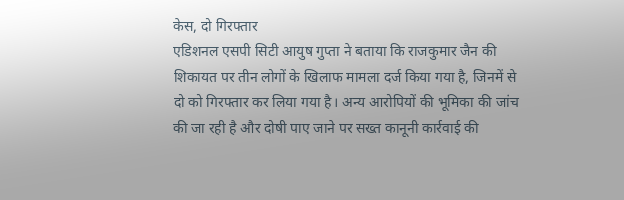केस, दो गिरफ्तार
एडिशनल एसपी सिटी आयुष गुप्ता ने बताया कि राजकुमार जैन की शिकायत पर तीन लोगों के खिलाफ मामला दर्ज किया गया है, जिनमें से दो को गिरफ्तार कर लिया गया है। अन्य आरोपियों की भूमिका की जांच की जा रही है और दोषी पाए जाने पर सख्त कानूनी कार्रवाई की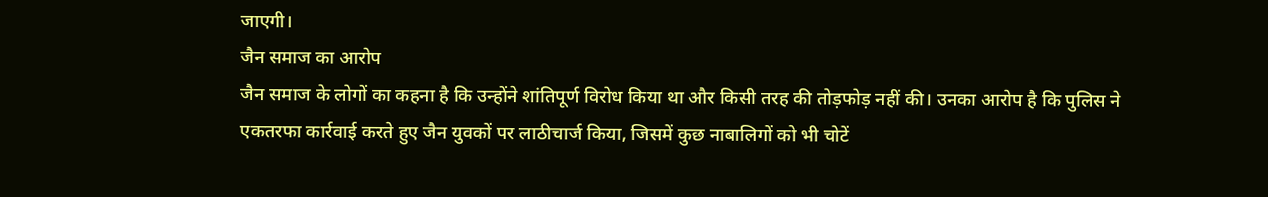जाएगी।
जैन समाज का आरोप
जैन समाज के लोगों का कहना है कि उन्होंने शांतिपूर्ण विरोध किया था और किसी तरह की तोड़फोड़ नहीं की। उनका आरोप है कि पुलिस ने एकतरफा कार्रवाई करते हुए जैन युवकों पर लाठीचार्ज किया, जिसमें कुछ नाबालिगों को भी चोटें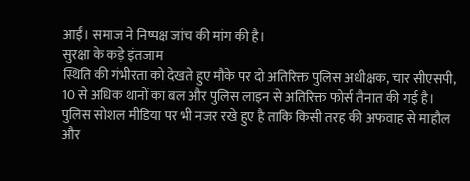आईं। समाज ने निष्पक्ष जांच की मांग की है।
सुरक्षा के कड़े इंतजाम
स्थिति की गंभीरता को देखते हुए मौके पर दो अतिरिक्त पुलिस अधीक्षक, चार सीएसपी, 10 से अधिक थानों का बल और पुलिस लाइन से अतिरिक्त फोर्स तैनात की गई है। पुलिस सोशल मीडिया पर भी नजर रखे हुए है ताकि किसी तरह की अफवाह से माहौल और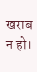खराब न हो।